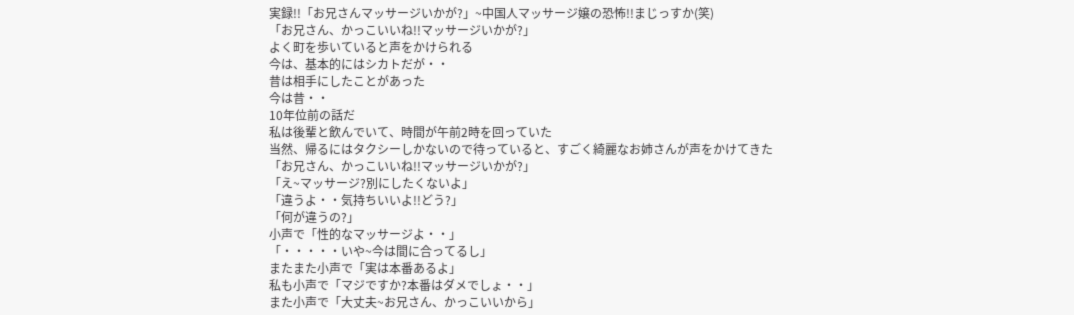実録!!「お兄さんマッサージいかが?」~中国人マッサージ嬢の恐怖!!まじっすか(笑)
「お兄さん、かっこいいね!!マッサージいかが?」
よく町を歩いていると声をかけられる
今は、基本的にはシカトだが・・
昔は相手にしたことがあった
今は昔・・
10年位前の話だ
私は後輩と飲んでいて、時間が午前2時を回っていた
当然、帰るにはタクシーしかないので待っていると、すごく綺麗なお姉さんが声をかけてきた
「お兄さん、かっこいいね!!マッサージいかが?」
「え~マッサージ?別にしたくないよ」
「違うよ・・気持ちいいよ!!どう?」
「何が違うの?」
小声で「性的なマッサージよ・・」
「・・・・・いや~今は間に合ってるし」
またまた小声で「実は本番あるよ」
私も小声で「マジですか?本番はダメでしょ・・」
また小声で「大丈夫~お兄さん、かっこいいから」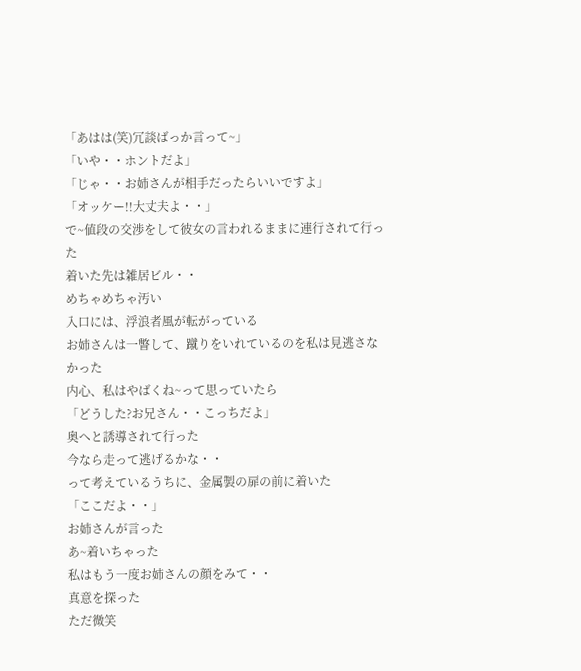「あはは(笑)冗談ばっか言って~」
「いや・・ホントだよ」
「じゃ・・お姉さんが相手だったらいいですよ」
「オッケー!!大丈夫よ・・」
で~値段の交渉をして彼女の言われるままに連行されて行った
着いた先は雑居ビル・・
めちゃめちゃ汚い
入口には、浮浪者風が転がっている
お姉さんは一瞥して、蹴りをいれているのを私は見逃さなかった
内心、私はやばくね~って思っていたら
「どうした?お兄さん・・こっちだよ」
奥へと誘導されて行った
今なら走って逃げるかな・・
って考えているうちに、金属製の扉の前に着いた
「ここだよ・・」
お姉さんが言った
あ~着いちゃった
私はもう一度お姉さんの顔をみて・・
真意を探った
ただ微笑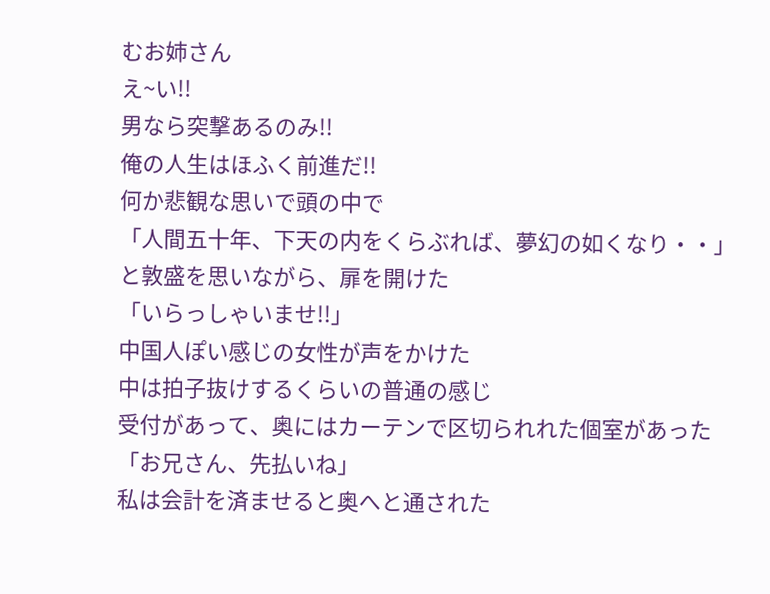むお姉さん
え~い!!
男なら突撃あるのみ!!
俺の人生はほふく前進だ!!
何か悲観な思いで頭の中で
「人間五十年、下天の内をくらぶれば、夢幻の如くなり・・」
と敦盛を思いながら、扉を開けた
「いらっしゃいませ!!」
中国人ぽい感じの女性が声をかけた
中は拍子抜けするくらいの普通の感じ
受付があって、奥にはカーテンで区切られれた個室があった
「お兄さん、先払いね」
私は会計を済ませると奥へと通された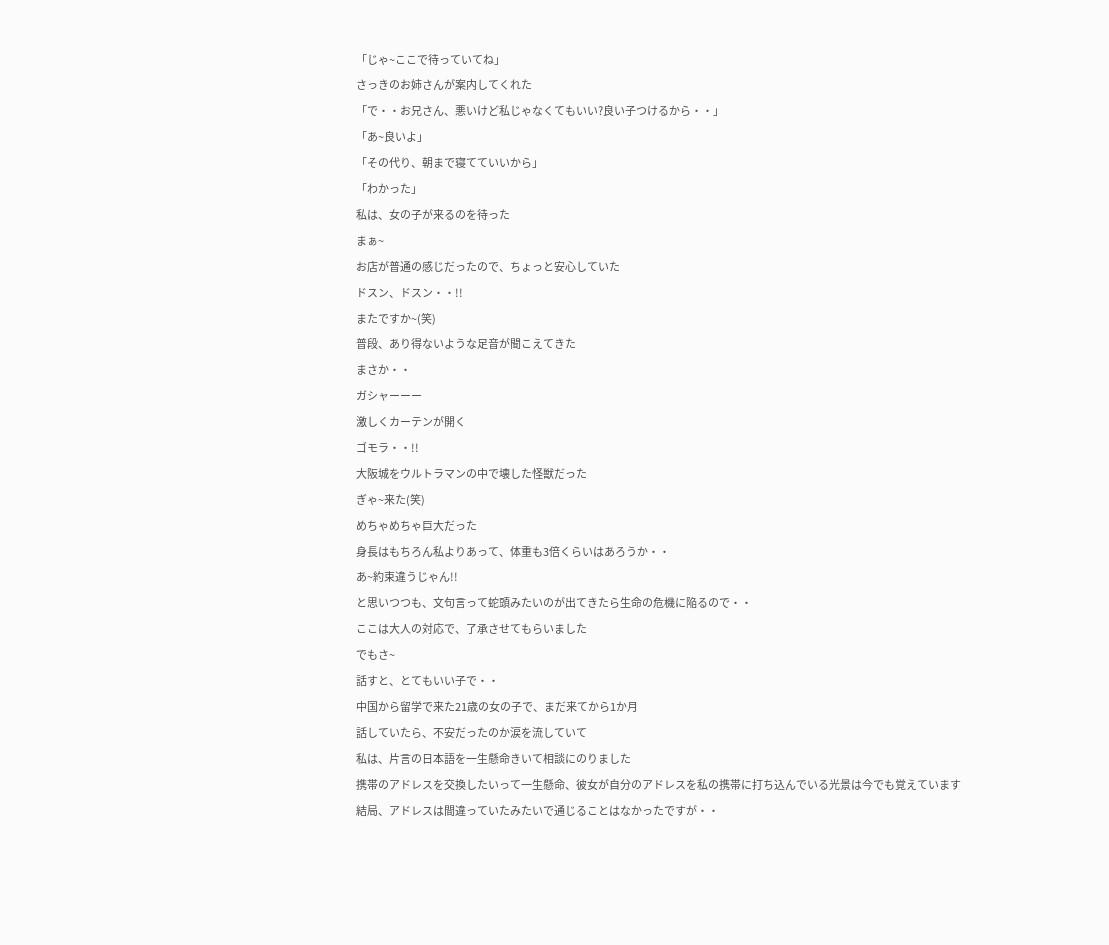「じゃ~ここで待っていてね」
さっきのお姉さんが案内してくれた
「で・・お兄さん、悪いけど私じゃなくてもいい?良い子つけるから・・」
「あ~良いよ」
「その代り、朝まで寝てていいから」
「わかった」
私は、女の子が来るのを待った
まぁ~
お店が普通の感じだったので、ちょっと安心していた
ドスン、ドスン・・!!
またですか~(笑)
普段、あり得ないような足音が聞こえてきた
まさか・・
ガシャーーー
激しくカーテンが開く
ゴモラ・・!!
大阪城をウルトラマンの中で壊した怪獣だった
ぎゃ~来た(笑)
めちゃめちゃ巨大だった
身長はもちろん私よりあって、体重も3倍くらいはあろうか・・
あ~約束違うじゃん!!
と思いつつも、文句言って蛇頭みたいのが出てきたら生命の危機に陥るので・・
ここは大人の対応で、了承させてもらいました
でもさ~
話すと、とてもいい子で・・
中国から留学で来た21歳の女の子で、まだ来てから1か月
話していたら、不安だったのか涙を流していて
私は、片言の日本語を一生懸命きいて相談にのりました
携帯のアドレスを交換したいって一生懸命、彼女が自分のアドレスを私の携帯に打ち込んでいる光景は今でも覚えています
結局、アドレスは間違っていたみたいで通じることはなかったですが・・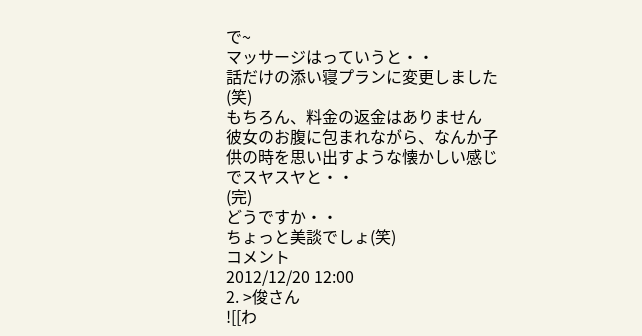で~
マッサージはっていうと・・
話だけの添い寝プランに変更しました(笑)
もちろん、料金の返金はありません
彼女のお腹に包まれながら、なんか子供の時を思い出すような懐かしい感じでスヤスヤと・・
(完)
どうですか・・
ちょっと美談でしょ(笑)
コメント
2012/12/20 12:00
2. >俊さん
![[わ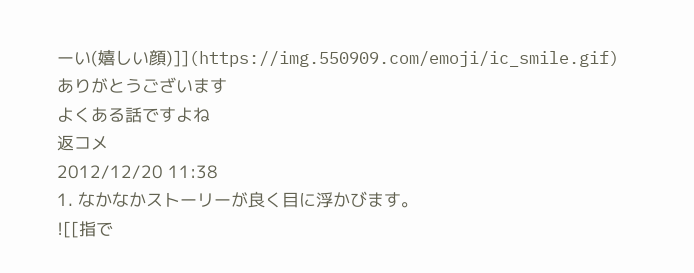ーい(嬉しい顔)]](https://img.550909.com/emoji/ic_smile.gif)
ありがとうございます
よくある話ですよね
返コメ
2012/12/20 11:38
1. なかなかストーリーが良く目に浮かびます。
![[指で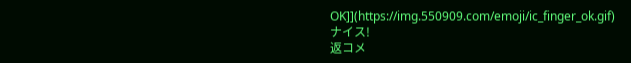OK]](https://img.550909.com/emoji/ic_finger_ok.gif)
ナイス!
返コメ